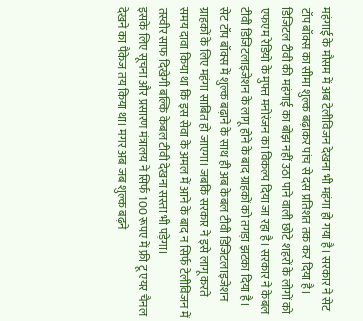महंगाई के मौसम में अब टेलीविजन देखना भी महंगा हो गया है। सरकार ने सेट टॉप बॉक्स का सीमा शुल्क बढ़ाकर पांच से दस प्रतिशत तक कर दिया है। डिजिटल टीवी की महंगाई का बोझ नहीं उठा पाने वाली छोटे शहरों के लोगों को एफएम रेडियो के मुफ्त मनोरंजन का विकल्प दिया जा रहा है। सरकार ने केबल टीवी डिजिटलाइजेशन के लागू होने के बाद ग्राहकों को तगड़ा झटका दिया है।
सेट टॉप बॉक्स में शुल्क बढ़ाने के साथ ही अब केबल टीवी डिजिटलाइजेशन ग्राहकों के लिए महंगा साबित हो जाएगा। जबकि सरकार ने इसे लागू करते समय दावा किया था कि इस सेवा के अमल में आने के बाद न सिर्फ टेलीविजन में तस्वीर साफ दिखेगी बल्कि केबल टीवी देखना सस्ता भी पड़ेगा।
इसके लिए सूचना और प्रसारण मंत्रालय ने सिर्फ 100 रूपए में फ्री टू एयर चैनल देखने का पैकेज तय किया था। मगर अब जब शुल्क बढ़ने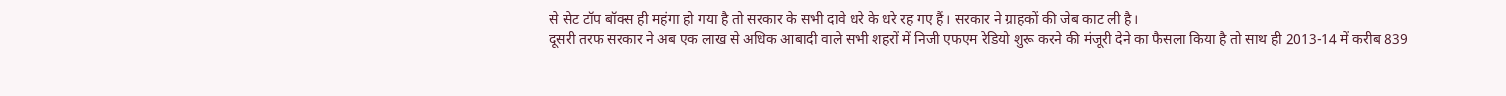से सेट टॉप बॉक्स ही महंगा हो गया है तो सरकार के सभी दावे धरे के धरे रह गए हैं। सरकार ने ग्राहकों की जेब काट ली है।
दूसरी तरफ सरकार ने अब एक लाख से अधिक आबादी वाले सभी शहरों में निजी एफएम रेडियो शुरू करने की मंजूरी देने का फैसला किया है तो साथ ही 2013-14 में करीब 839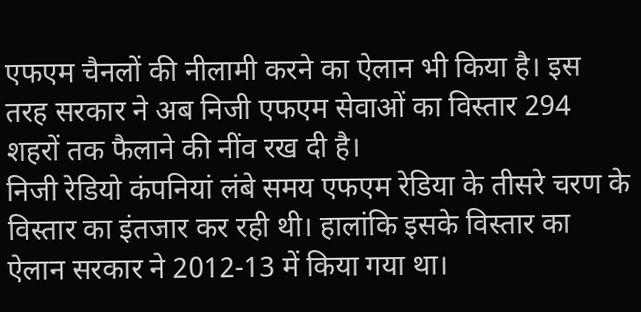एफएम चैनलों की नीलामी करने का ऐलान भी किया है। इस तरह सरकार ने अब निजी एफएम सेवाओं का विस्तार 294 शहरों तक फैलाने की नींव रख दी है।
निजी रेडियो कंपनियां लंबे समय एफएम रेडिया के तीसरे चरण के विस्तार का इंतजार कर रही थी। हालांकि इसके विस्तार का ऐलान सरकार ने 2012-13 में किया गया था।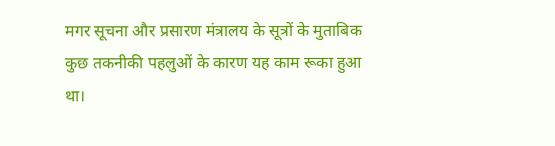मगर सूचना और प्रसारण मंत्रालय के सूत्रों के मुताबिक कुछ तकनीकी पहलुओं के कारण यह काम रूका हुआ था।